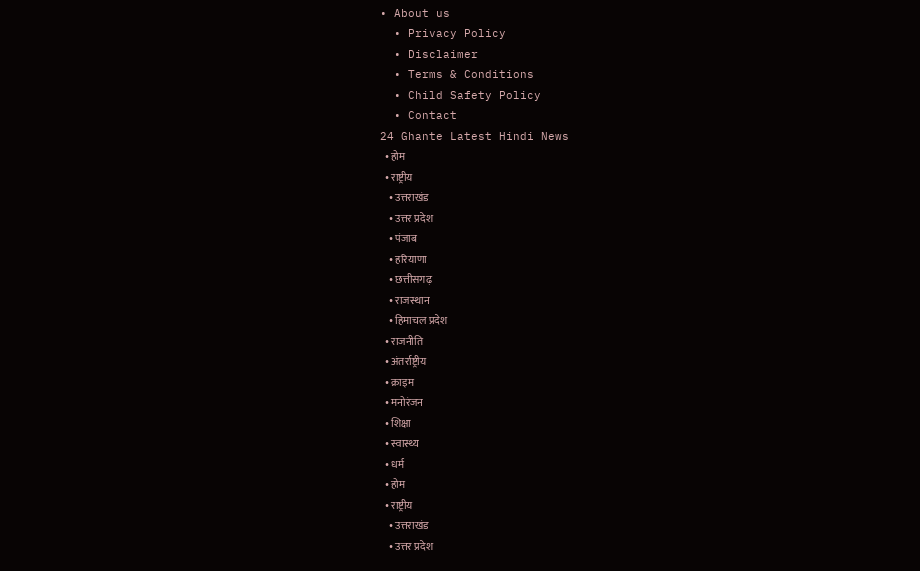• About us
  • Privacy Policy
  • Disclaimer
  • Terms & Conditions
  • Child Safety Policy
  • Contact
24 Ghante Latest Hindi News
  • होम
  • राष्ट्रीय
    • उत्तराखंड
    • उत्तर प्रदेश
    • पंजाब
    • हरियाणा
    • छत्तीसगढ़
    • राजस्थान
    • हिमाचल प्रदेश
  • राजनीति
  • अंतर्राष्ट्रीय
  • क्राइम
  • मनोरंजन
  • शिक्षा
  • स्वास्थ्य
  • धर्म
  • होम
  • राष्ट्रीय
    • उत्तराखंड
    • उत्तर प्रदेश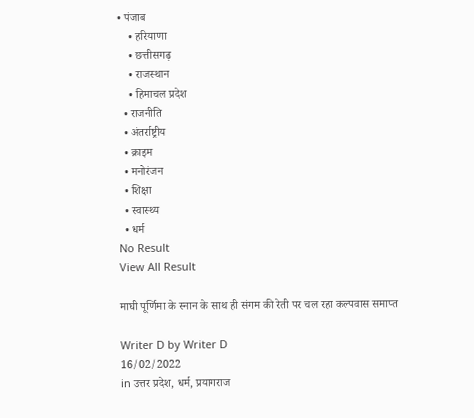• पंजाब
    • हरियाणा
    • छत्तीसगढ़
    • राजस्थान
    • हिमाचल प्रदेश
  • राजनीति
  • अंतर्राष्ट्रीय
  • क्राइम
  • मनोरंजन
  • शिक्षा
  • स्वास्थ्य
  • धर्म
No Result
View All Result

माघी पूर्णिमा के स्नान के साथ ही संगम की रेती पर चल रहा कल्पवास समाप्त

Writer D by Writer D
16/02/2022
in उत्तर प्रदेश, धर्म, प्रयागराज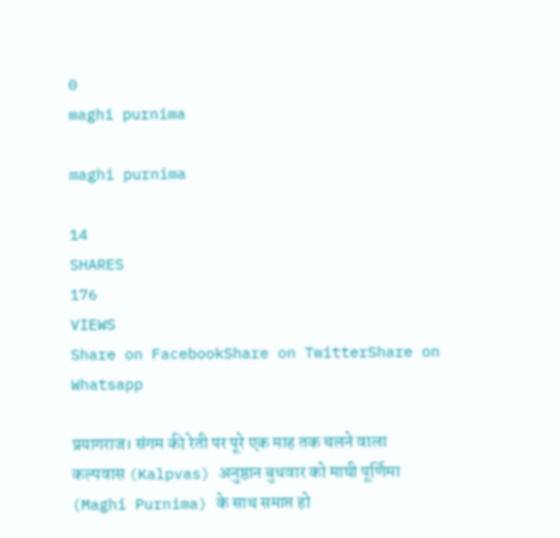0
maghi purnima

maghi purnima

14
SHARES
176
VIEWS
Share on FacebookShare on TwitterShare on Whatsapp

प्रयागराज। संगम की रेती पर पूरे एक माह तक चलने वाला कल्पवास (Kalpvas) अनुष्ठान बुधवार को माघी पूर्णिमा (Maghi Purnima) के साथ समाप्त हो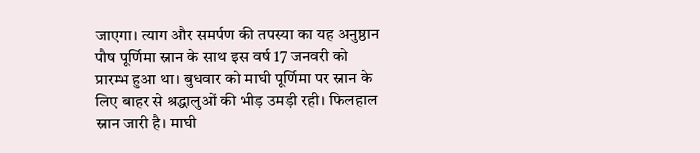जाएगा। त्याग और समर्पण की तपस्या का यह अनुष्ठान पौष पूर्णिमा स्नान के साथ इस वर्ष 17 जनवरी को प्रारम्भ हुआ था। बुधवार को माघी पूर्णिमा पर स्नान के लिए बाहर से श्रद्धालुओं की भीड़ उमड़ी रही। फिलहाल स्नान जारी है। माघी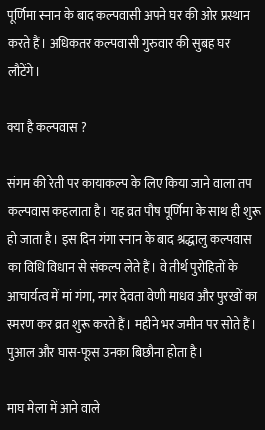पूर्णिमा स्नान के बाद कल्पवासी अपने घर की ओर प्रस्थान करते हैं। अधिकतर कल्पवासी गुरुवार की सुबह घर लौटेंगे।

क्या है कल्पवास ?

संगम की रेती पर कायाकल्प के लिए किया जाने वाला तप कल्पवास कहलाता है। यह व्रत पौष पूर्णिमा के साथ ही शुरू हो जाता है। इस दिन गंगा स्नान के बाद श्रद्धालु कल्पवास का विधि विधान से संकल्प लेते हैं। वे तीर्थ पुरोहितों के आचार्यत्व में मां गंगा, नगर देवता वेणी माधव और पुरखों का स्मरण कर व्रत शुरू करते हैं। महीने भर जमीन पर सोते हैं। पुआल और घास-फूस उनका बिछौना होता है।

माघ मेला में आने वाले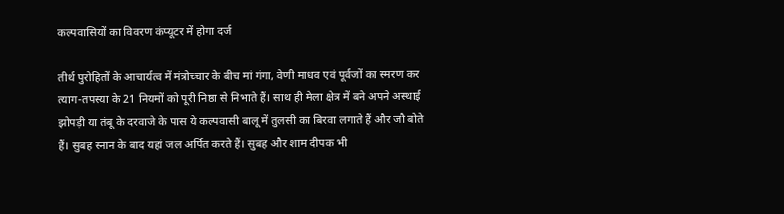कल्पवासियों का विवरण कंप्यूटर में होगा दर्ज

तीर्थ पुरोहितों के आचार्यत्व में मंत्रोच्चार के बीच मां गंगा, वेणी माधव एवं पूर्वजों का स्मरण कर त्याग-तपस्या के 21 नियमों को पूरी निष्ठा से निभाते हैं। साथ ही मेला क्षेत्र में बने अपने अस्थाई झोपड़ी या तंबू के दरवाजे के पास ये कल्पवासी बालू में तुलसी का बिरवा लगाते हैं और जौ बोते हैं। सुबह स्नान के बाद यहां जल अर्पित करते हैं। सुबह और शाम दीपक भी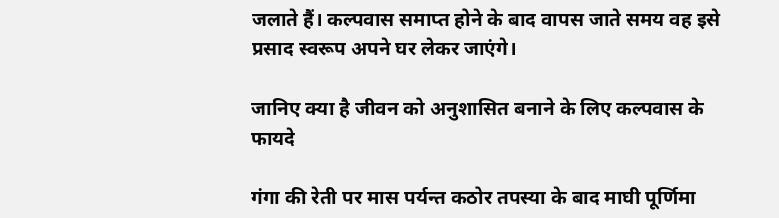जलाते हैं। कल्पवास समाप्त होने के बाद वापस जाते समय वह इसे प्रसाद स्वरूप अपने घर लेकर जाएंगे।

जानिए क्या है जीवन को अनुशासित बनाने के लिए कल्पवास के फायदे

गंगा की रेती पर मास पर्यन्त कठोर तपस्या के बाद माघी पूर्णिमा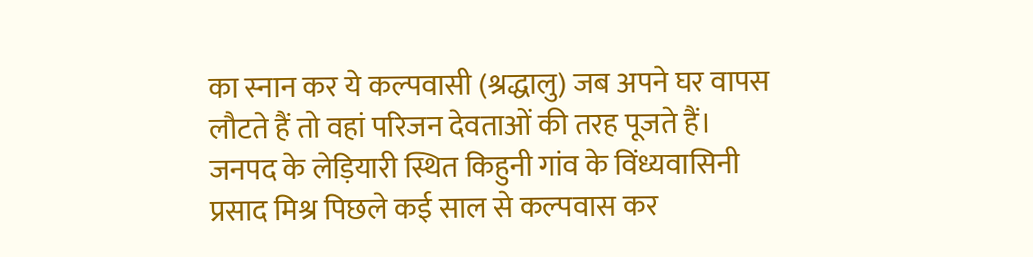का स्नान कर ये कल्पवासी (श्रद्धालु) जब अपने घर वापस लौटते हैं तो वहां परिजन देवताओं की तरह पूजते हैं। जनपद के लेड़ियारी स्थित किहुनी गांव के विंध्यवासिनी प्रसाद मिश्र पिछले कई साल से कल्पवास कर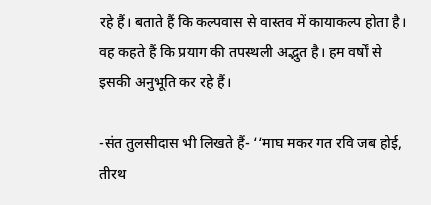रहे हैं। बताते हैं कि कल्पवास से वास्तव में कायाकल्प होता है। वह कहते हैं कि प्रयाग की तपस्थली अद्भुत है। हम वर्षों से इसकी अनुभूति कर रहे हैं।

-संत तुलसीदास भी लिखते हैं- ‘‘माघ मकर गत रवि जब होई, तीरथ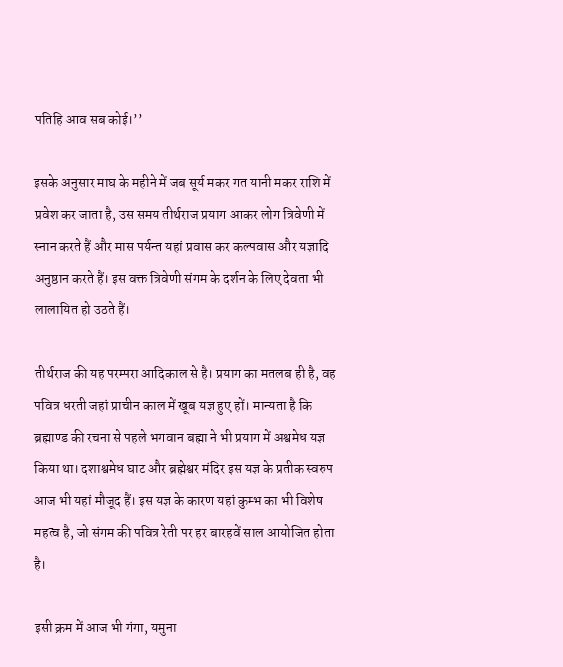पतिहि आव सब कोई।’’

इसके अनुसार माघ के महीने में जब सूर्य मकर गत यानी मकर राशि में प्रवेश कर जाता है, उस समय तीर्थराज प्रयाग आकर लोग त्रिवेणी में स्नान करते हैं और मास पर्यन्त यहां प्रवास कर कल्पवास और यज्ञादि अनुष्ठान करते हैं। इस वक्त त्रिवेणी संगम के दर्शन के लिए देवता भी लालायित हो उठते हैं।

तीर्थराज की यह परम्परा आदिकाल से है। प्रयाग का मतलब ही है, वह पवित्र धरती जहां प्राचीन काल में खूब यज्ञ हुए हों। मान्यता है कि ब्रह्माण्ड की रचना से पहले भगवान बह्मा ने भी प्रयाग में अश्वमेध यज्ञ किया था। दशाश्वमेध घाट और ब्रह्मेश्वर मंदिर इस यज्ञ के प्रतीक स्वरुप आज भी यहां मौजूद हैं। इस यज्ञ के कारण यहां कुम्भ का भी विशेष महत्व है, जो संगम की पवित्र रेती पर हर बारहवें साल आयोजित होता है।

इसी क्रम में आज भी गंगा, यमुना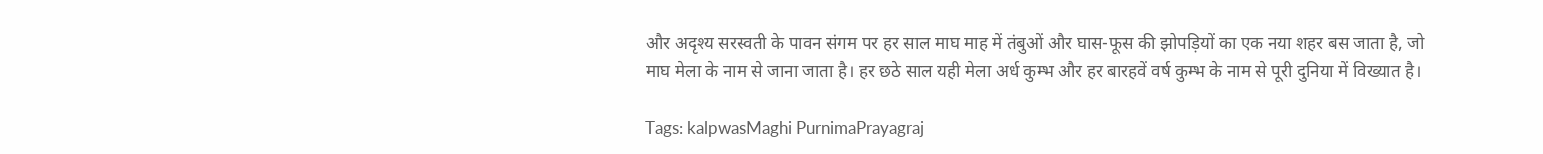और अदृश्य सरस्वती के पावन संगम पर हर साल माघ माह में तंबुओं और घास-फूस की झोपड़ियों का एक नया शहर बस जाता है, जो माघ मेला के नाम से जाना जाता है। हर छठे साल यही मेला अर्ध कुम्भ और हर बारहवें वर्ष कुम्भ के नाम से पूरी दुनिया में विख्यात है।

Tags: kalpwasMaghi PurnimaPrayagraj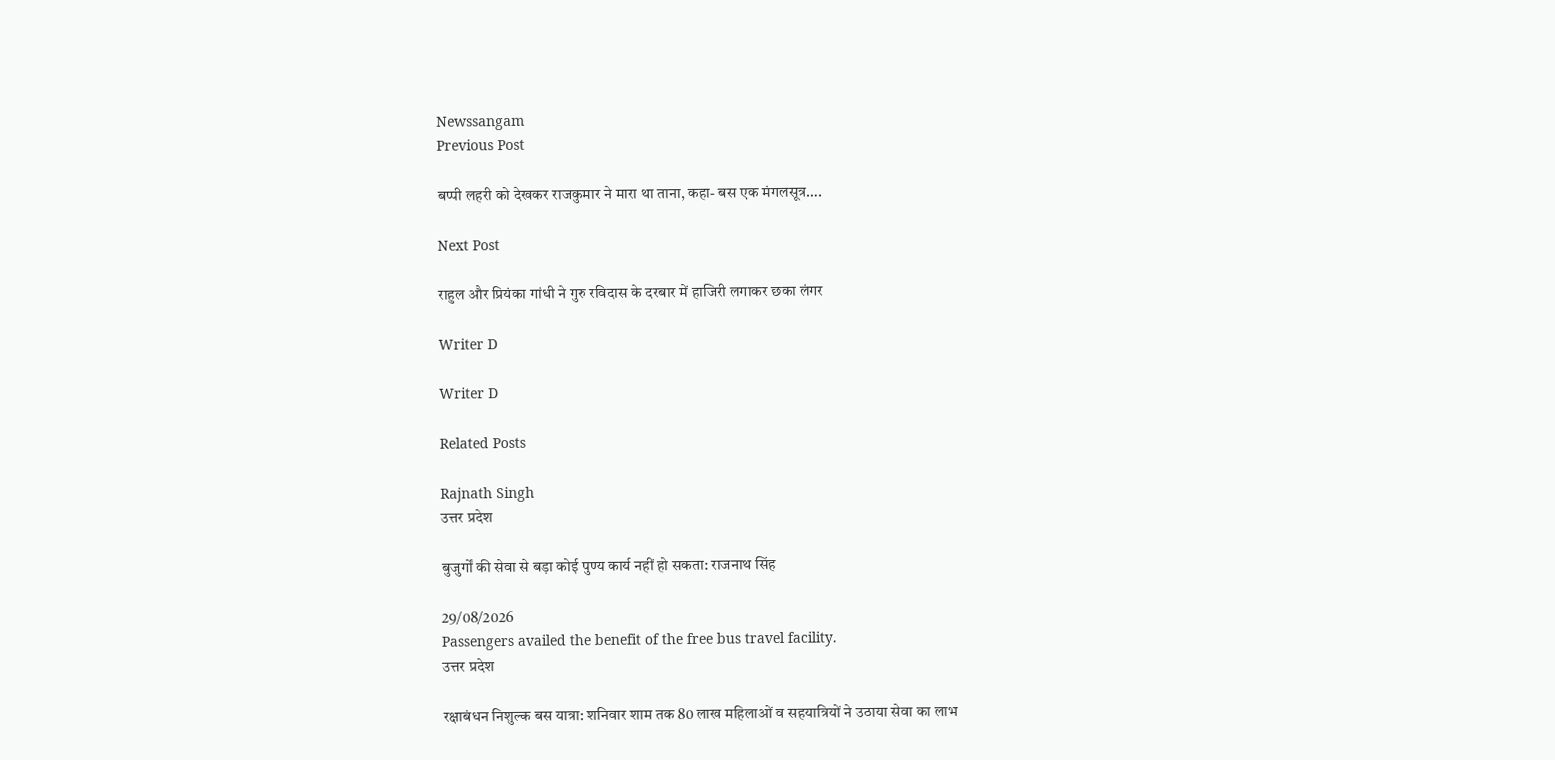Newssangam
Previous Post

बप्पी लहरी को देखकर राजकुमार ने मारा था ताना, कहा- बस एक मंगलसूत्र….

Next Post

राहुल और प्रियंका गांधी ने गुरु रविदास के दरबार में हाजिरी लगाकर छका लंगर

Writer D

Writer D

Related Posts

Rajnath Singh
उत्तर प्रदेश

बुजुर्गों की सेवा से बड़ा कोई पुण्य कार्य नहीं हो सकता: राजनाथ सिंह

29/08/2026
Passengers availed the benefit of the free bus travel facility.
उत्तर प्रदेश

रक्षाबंधन निशुल्क बस यात्रा: शनिवार शाम तक 80 लाख महिलाओं व सहयात्रियों ने उठाया सेवा का लाभ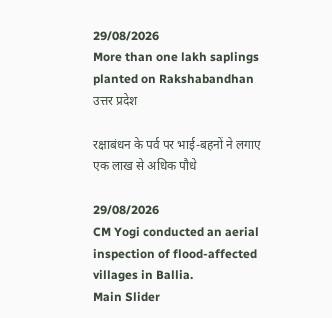29/08/2026
More than one lakh saplings planted on Rakshabandhan
उत्तर प्रदेश

रक्षाबंधन के पर्व पर भाई-बहनों ने लगाए एक लाख से अधिक पौधे

29/08/2026
CM Yogi conducted an aerial inspection of flood-affected villages in Ballia.
Main Slider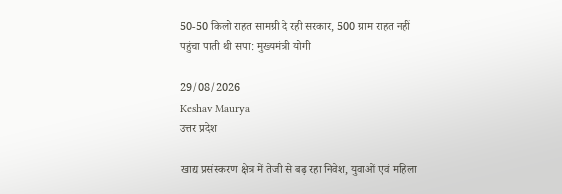50-50 किलो राहत सामग्री दे रही सरकार, 500 ग्राम राहत नहीं पहुंचा पाती थी सपा: मुख्यमंत्री योगी

29/08/2026
Keshav Maurya
उत्तर प्रदेश

खाद्य प्रसंस्करण क्षेत्र में तेजी से बढ़ रहा निवेश, युवाओं एवं महिला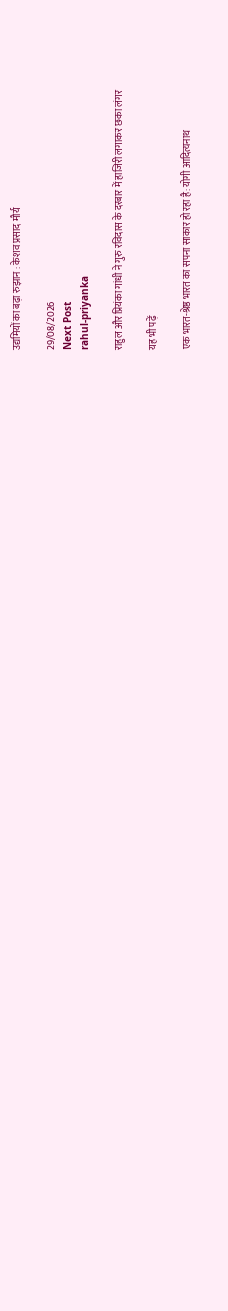उद्यमियों का बढ़ा रुझान : केशव प्रसाद मौर्य

29/08/2026
Next Post
rahul-priyanka

राहुल और प्रियंका गांधी ने गुरु रविदास के दरबार में हाजिरी लगाकर छका लंगर

यह भी पढ़ें

एक भारत-श्रेष्ठ भारत का सपना साकार हो रहा है: योगी आदित्यनाथ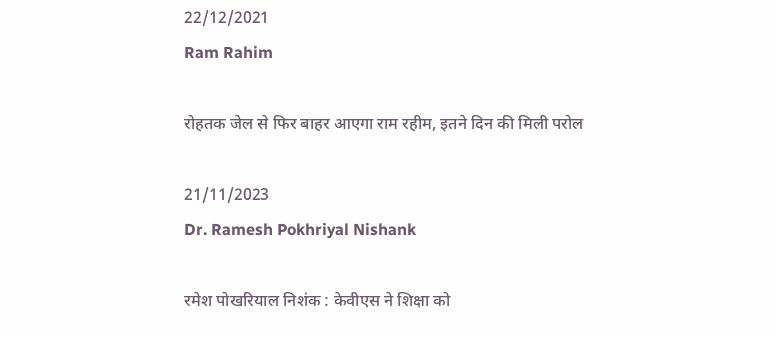22/12/2021
Ram Rahim

रोहतक जेल से फिर बाहर आएगा राम रहीम, इतने दिन की मिली परोल

21/11/2023
Dr. Ramesh Pokhriyal Nishank

रमेश पोखरियाल निशंक : केवीएस ने शिक्षा को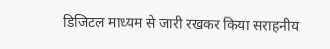डिजिटल माध्यम से जारी रखकर किया सराहनीय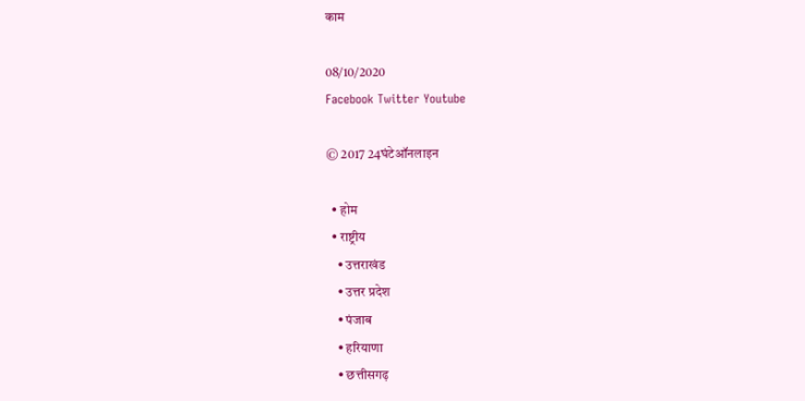काम

08/10/2020
Facebook Twitter Youtube

© 2017 24घंटेऑनलाइन

  • होम
  • राष्ट्रीय
    • उत्तराखंड
    • उत्तर प्रदेश
    • पंजाब
    • हरियाणा
    • छत्तीसगढ़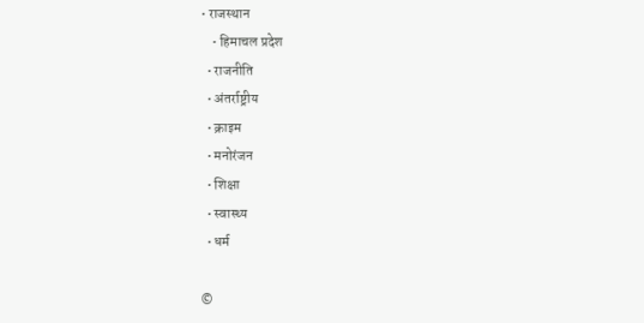• राजस्थान
    • हिमाचल प्रदेश
  • राजनीति
  • अंतर्राष्ट्रीय
  • क्राइम
  • मनोरंजन
  • शिक्षा
  • स्वास्थ्य
  • धर्म

©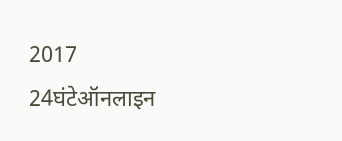2017 24घंटेऑनलाइन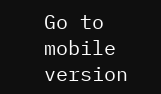Go to mobile version